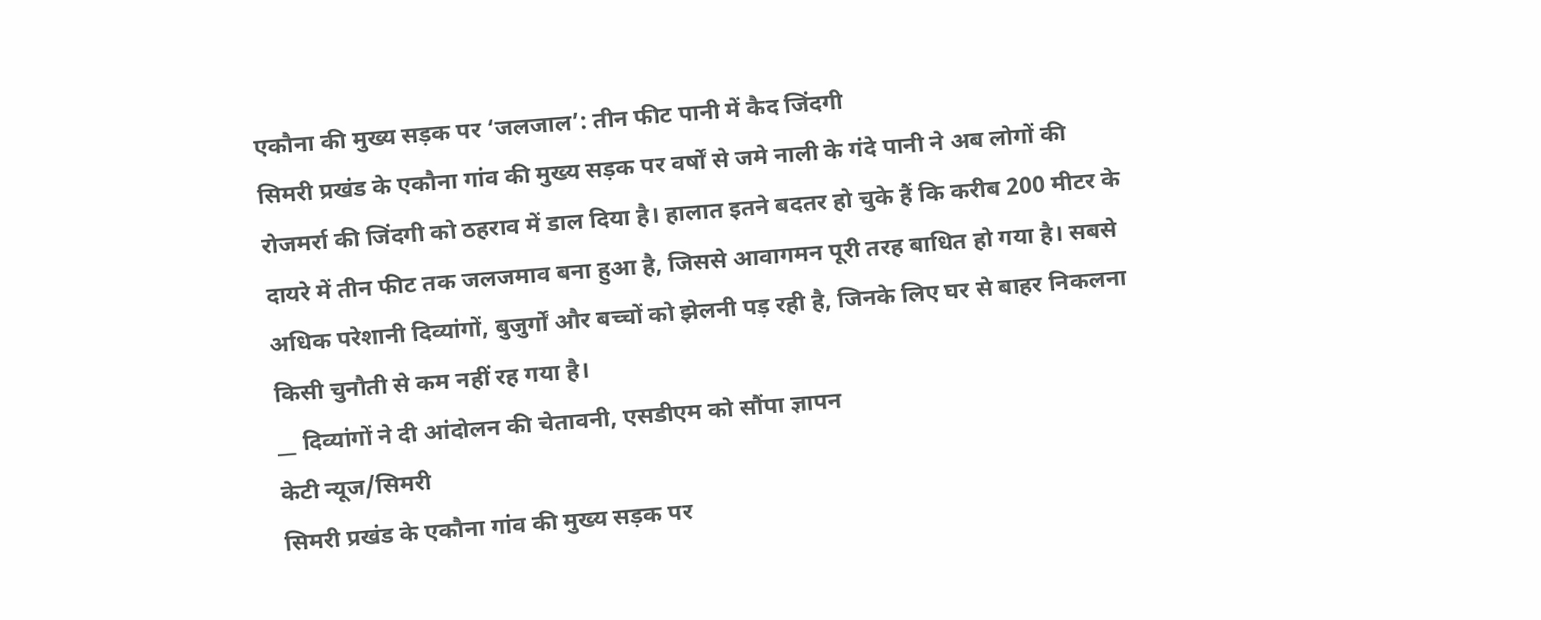एकौना की मुख्य सड़क पर ‘जलजाल’: तीन फीट पानी में कैद जिंदगी
सिमरी प्रखंड के एकौना गांव की मुख्य सड़क पर वर्षों से जमे नाली के गंदे पानी ने अब लोगों की रोजमर्रा की जिंदगी को ठहराव में डाल दिया है। हालात इतने बदतर हो चुके हैं कि करीब 200 मीटर के दायरे में तीन फीट तक जलजमाव बना हुआ है, जिससे आवागमन पूरी तरह बाधित हो गया है। सबसे अधिक परेशानी दिव्यांगों, बुजुर्गों और बच्चों को झेलनी पड़ रही है, जिनके लिए घर से बाहर निकलना किसी चुनौती से कम नहीं रह गया है।
__ दिव्यांगों ने दी आंदोलन की चेतावनी, एसडीएम को सौंपा ज्ञापन
केटी न्यूज/सिमरी
सिमरी प्रखंड के एकौना गांव की मुख्य सड़क पर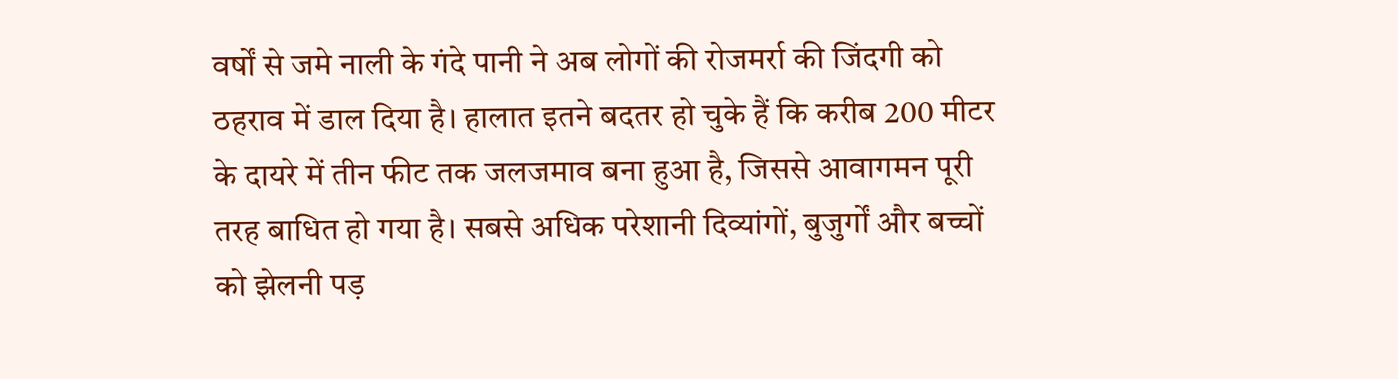वर्षों से जमे नाली के गंदे पानी ने अब लोगों की रोजमर्रा की जिंदगी को ठहराव में डाल दिया है। हालात इतने बदतर हो चुके हैं कि करीब 200 मीटर के दायरे में तीन फीट तक जलजमाव बना हुआ है, जिससे आवागमन पूरी तरह बाधित हो गया है। सबसे अधिक परेशानी दिव्यांगों, बुजुर्गों और बच्चों को झेलनी पड़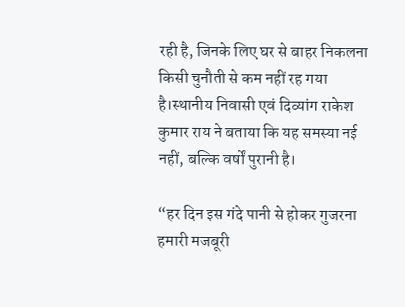रही है, जिनके लिए घर से बाहर निकलना किसी चुनौती से कम नहीं रह गया है।स्थानीय निवासी एवं दिव्यांग राकेश कुमार राय ने बताया कि यह समस्या नई नहीं, बल्कि वर्षों पुरानी है।

“हर दिन इस गंदे पानी से होकर गुजरना हमारी मजबूरी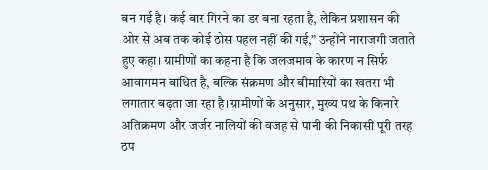बन गई है। कई बार गिरने का डर बना रहता है, लेकिन प्रशासन की ओर से अब तक कोई ठोस पहल नहीं की गई,” उन्होंने नाराजगी जताते हुए कहा। ग्रामीणों का कहना है कि जलजमाव के कारण न सिर्फ आवागमन बाधित है, बल्कि संक्रमण और बीमारियों का खतरा भी लगातार बढ़ता जा रहा है।ग्रामीणों के अनुसार, मुख्य पथ के किनारे अतिक्रमण और जर्जर नालियों की वजह से पानी की निकासी पूरी तरह ठप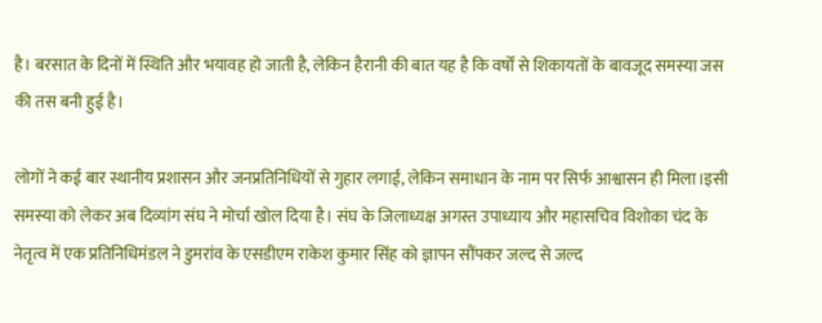है। बरसात के दिनों में स्थिति और भयावह हो जाती है, लेकिन हैरानी की बात यह है कि वर्षों से शिकायतों के बावजूद समस्या जस की तस बनी हुई है।

लोगों ने कई बार स्थानीय प्रशासन और जनप्रतिनिधियों से गुहार लगाई, लेकिन समाधान के नाम पर सिर्फ आश्वासन ही मिला।इसी समस्या को लेकर अब दिव्यांग संघ ने मोर्चा खोल दिया है। संघ के जिलाध्यक्ष अगस्त उपाध्याय और महासचिव विशोका चंद के नेतृत्व में एक प्रतिनिधिमंडल ने डुमरांव के एसडीएम राकेश कुमार सिंह को ज्ञापन सौंपकर जल्द से जल्द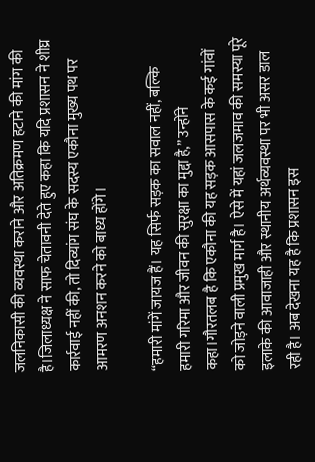जलनिकासी की व्यवस्था कराने और अतिक्रमण हटाने की मांग की है।जिलाध्यक्ष ने साफ चेतावनी देते हुए कहा कि यदि प्रशासन ने शीघ्र कार्रवाई नहीं की, तो दिव्यांग संघ के सदस्य एकौना मुख्य पथ पर आमरण अनशन करने को बाध्य होंगे।

“हमारी मांगें जायज हैं। यह सिर्फ सड़क का सवाल नहीं, बल्कि हमारी गरिमा और जीवन की सुरक्षा का मुद्दा है,” उन्होंने कहा।गौरतलब है कि एकौना की यह सड़क आसपास के कई गांवों को जोड़ने वाली प्रमुख मार्ग है। ऐसे में यहां जलजमाव की समस्या पूरे इलाके की आवाजाही और स्थानीय अर्थव्यवस्था पर भी असर डाल रही है। अब देखना यह है कि प्रशासन इस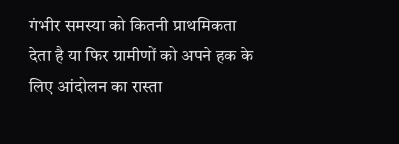गंभीर समस्या को कितनी प्राथमिकता देता है या फिर ग्रामीणों को अपने हक के लिए आंदोलन का रास्ता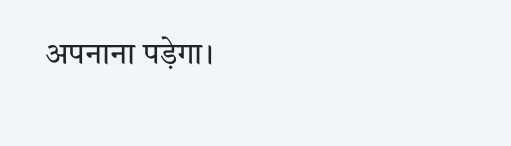अपनाना पड़ेगा।